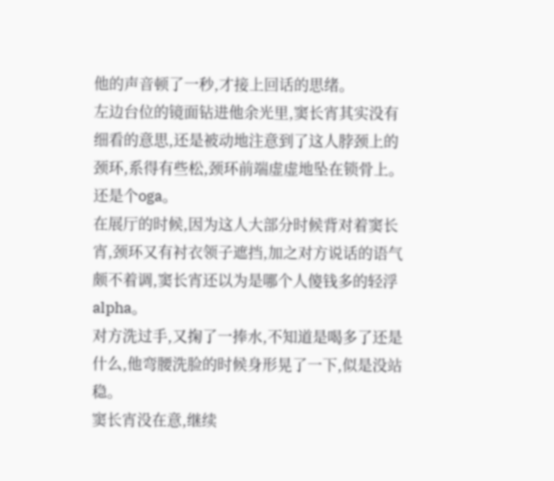他的声音顿了一秒,才接上回话的思绪。
左边台位的镜面钻进他余光里,窦长宵其实没有细看的意思,还是被动地注意到了这人脖颈上的颈环,系得有些松,颈环前端虚虚地坠在锁骨上。
还是个oga。
在展厅的时候,因为这人大部分时候背对着窦长宵,颈环又有衬衣领子遮挡,加之对方说话的语气颇不着调,窦长宵还以为是哪个人傻钱多的轻浮alpha。
对方洗过手,又掬了一捧水,不知道是喝多了还是什么,他弯腰洗脸的时候身形晃了一下,似是没站稳。
窦长宵没在意,继续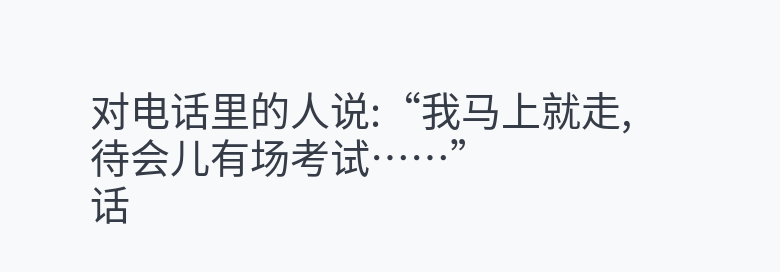对电话里的人说:“我马上就走,待会儿有场考试……”
话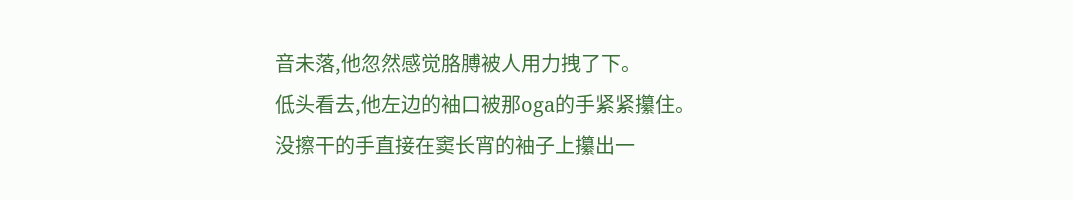音未落,他忽然感觉胳膊被人用力拽了下。
低头看去,他左边的袖口被那oga的手紧紧攥住。
没擦干的手直接在窦长宵的袖子上攥出一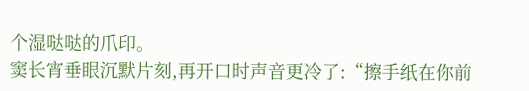个湿哒哒的爪印。
窦长宵垂眼沉默片刻,再开口时声音更冷了:“擦手纸在你前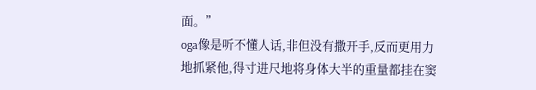面。”
oga像是听不懂人话,非但没有撒开手,反而更用力地抓紧他,得寸进尺地将身体大半的重量都挂在窦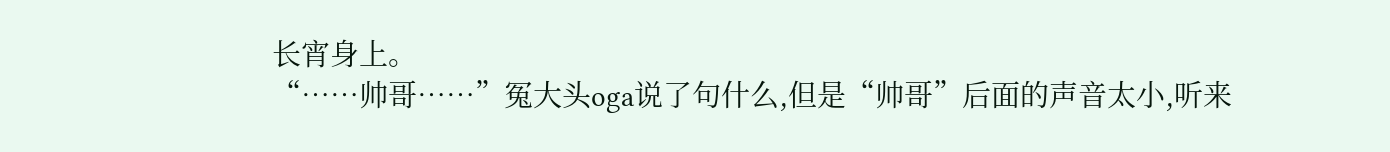长宵身上。
“……帅哥……”冤大头oga说了句什么,但是“帅哥”后面的声音太小,听来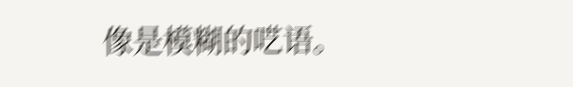像是模糊的呓语。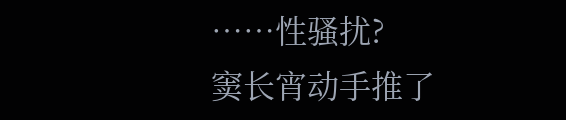……性骚扰?
窦长宵动手推了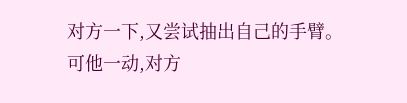对方一下,又尝试抽出自己的手臂。
可他一动,对方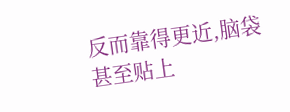反而靠得更近,脑袋甚至贴上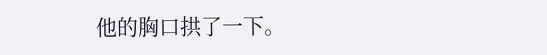他的胸口拱了一下。